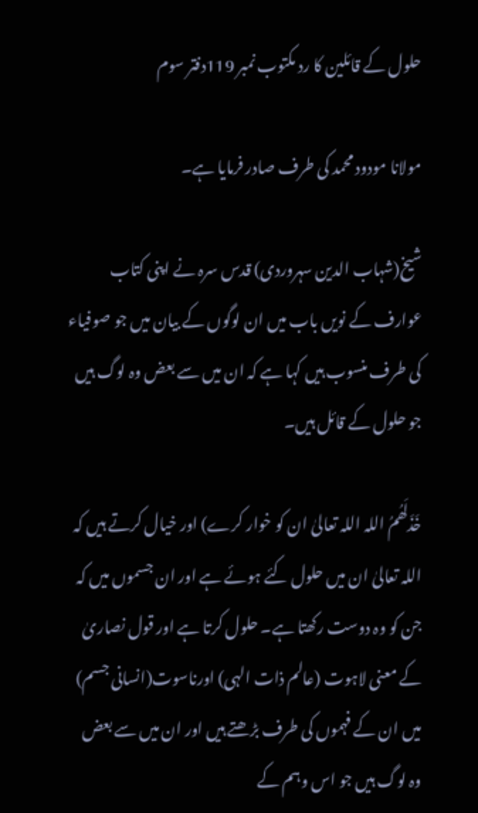حلول کے قائلین کا رد مکتوب نمبر 119دفتر سوم

مولانا مودود محمد کی طرف صادر فرمایا ہے۔

شیخ(شہاب الدین سہروردی) قدس سرہ نے اپنی کتاب عوارف کے نویں باب میں ان لوگوں کے بیان میں جو صوفیاء کی طرف منسوب ہیں کہا ہے کہ ان میں سے بعض وہ لوگ ہیں جو حلول کے قائل ہیں۔

خَذَلَھُمُ اللہ اللہ تعالیٰ ان کو خوار کرے) اور خیال کرتے ہیں کہ اللہ تعالیٰ ان میں حلول کئے ہوئے ہے اور ان جسموں میں کہ جن کو وہ دوست رکھتا ہے۔ حلول کرتا ہے اور قول نصاریٰ کے معنی لاہوت (عالم ذات الہی) اورناسوت(انسانی جسم) میں ان کے فہموں کی طرف بڑھتے ہیں اور ان میں سے بعض وہ لوگ ہیں جو اس وہم کے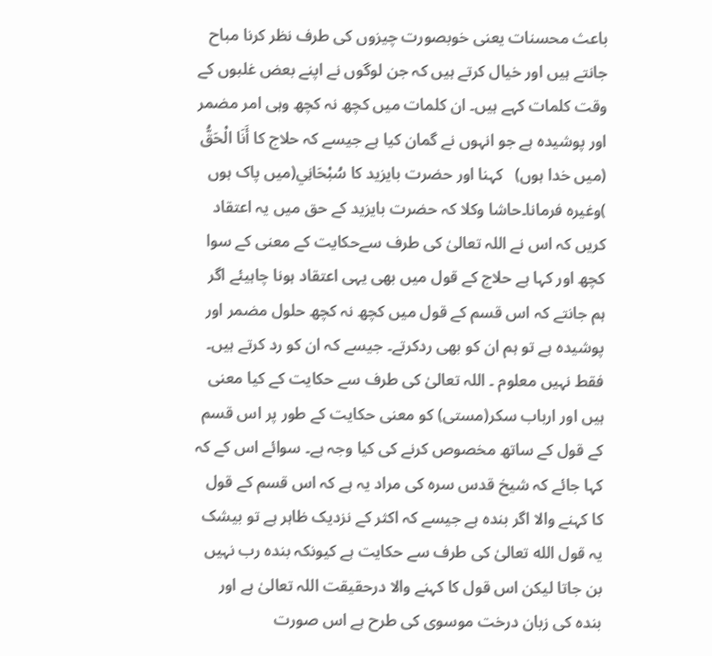باعث محسنات یعنی خوبصورت چیزوں کی طرف نظر کرنا مباح جانتے ہیں اور خیال کرتے ہیں کہ جن لوگوں نے اپنے بعض غلبوں کے وقت کلمات کہے ہیں۔ ان کلمات میں کچھ نہ کچھ وہی امر مضمر اور پوشیدہ ہے جو انہوں نے گمان کیا ہے جیسے کہ حلاج کا ‌أَنَا ‌الْحَقُّ    (میں خدا ہوں)   کہنا اور حضرت بایزید کا سُبْحَانِي(میں پاک ہوں )وغیرہ فرمانا۔حاشا وکلا کہ حضرت بایزید کے حق میں یہ اعتقاد کریں کہ اس نے اللہ تعالیٰ کی طرف سےحکایت کے معنی کے سوا کچھ اور کہا ہے حلاج کے قول میں بھی یہی اعتقاد ہونا چاہیئے اگر ہم جانتے کہ اس قسم کے قول میں کچھ نہ کچھ حلول مضمر اور پوشیدہ ہے تو ہم ان کو بھی ردکرتے۔ جیسے کہ ان کو رد کرتے ہیں۔ فقط نہیں معلوم ۔ اللہ تعالیٰ کی طرف سے حکایت کے کیا معنی ہیں اور ارباب سکر(مستی) کو معنی حکایت کے طور پر اس قسم کے قول کے ساتھ مخصوص کرنے کی کیا وجہ ہے۔ سوائے اس کے کہ کہا جائے کہ شیخ قدس سرہ کی مراد یہ ہے کہ اس قسم کے قول کا کہنے والا اگر بندہ ہے جیسے کہ اکثر کے نزدیک ظاہر ہے تو بیشک یہ قول الله تعالیٰ کی طرف سے حکایت ہے کیونکہ بندہ رب نہیں بن جاتا لیکن اس قول کا کہنے والا درحقیقت اللہ تعالیٰ ہے اور بندہ کی زبان درخت موسوی کی طرح ہے اس صورت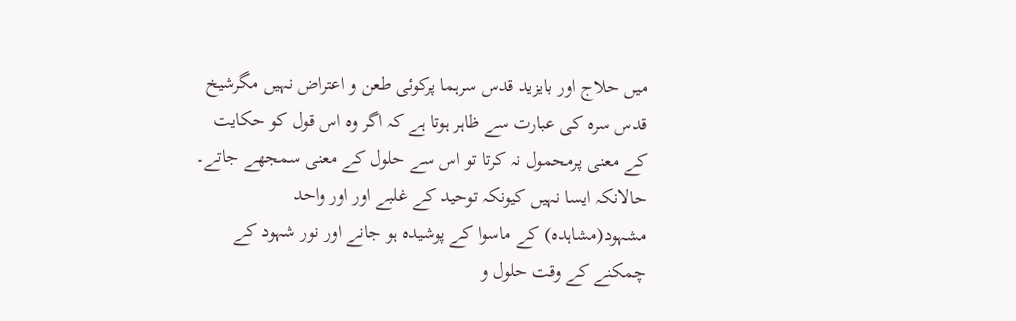میں حلاج اور بایزید قدس سرہما پرکوئی طعن و اعتراض نہیں مگرشیخ قدس سرہ کی عبارت سے ظاہر ہوتا ہے کہ اگر وہ اس قول کو حکایت کے معنی پرمحمول نہ کرتا تو اس سے حلول کے معنی سمجھے جاتے۔ حالانکہ ایسا نہیں کیونکہ توحید کے غلبے اور اور واحد مشہود(مشاہدہ) کے ماسوا کے پوشیدہ ہو جانے اور نور شہود کے چمکنے کے وقت حلول و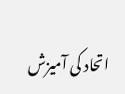اتحاد کی آمیزش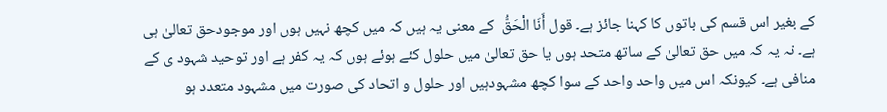کے بغیر اس قسم کی باتوں کا کہنا جائز ہے۔ قول ‌أَنَا ‌الْحَقُّ  کے معنی یہ ہیں کہ میں کچھ نہیں ہوں اور موجودحق تعالیٰ ہی ہے۔ نہ یہ کہ میں حق تعالیٰ کے ساتھ متحد ہوں یا حق تعالیٰ میں حلول کئے ہوئے ہوں کہ یہ کفر ہے اور توحید شہود ی کے منافی ہے۔ کیونکہ اس میں واحد واحد کے سوا کچھ مشہودہیں اور حلول و اتحاد کی صورت میں مشہود متعدد ہو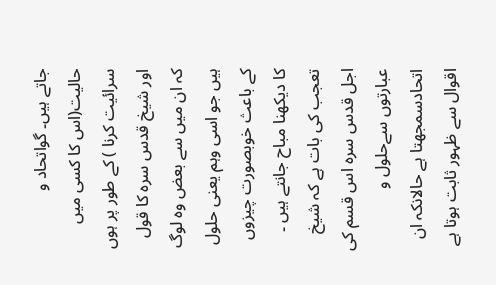جاتے ہیں۔ گواتحاد و حالیت(اس کا کسی میں سرائیت کرنا ) کے طور پر ہوں اور شیخ قدس سرہ کا قول کہ ان میں سے بعض وہ لوگ ہیں جو اسی وہم یعنی حلول کے باعث خوبصورت چیزوں کا دیکھنا مباح جانتے ہیں ۔ تعجب کی بات ہے کہ شیخ اجل قدس سرہ اس قسم کی عبارتوں سےحلول و اتحادسمجھتا ہے حالانکہ ان اقوال سے ظہور ثابت ہوتا ہے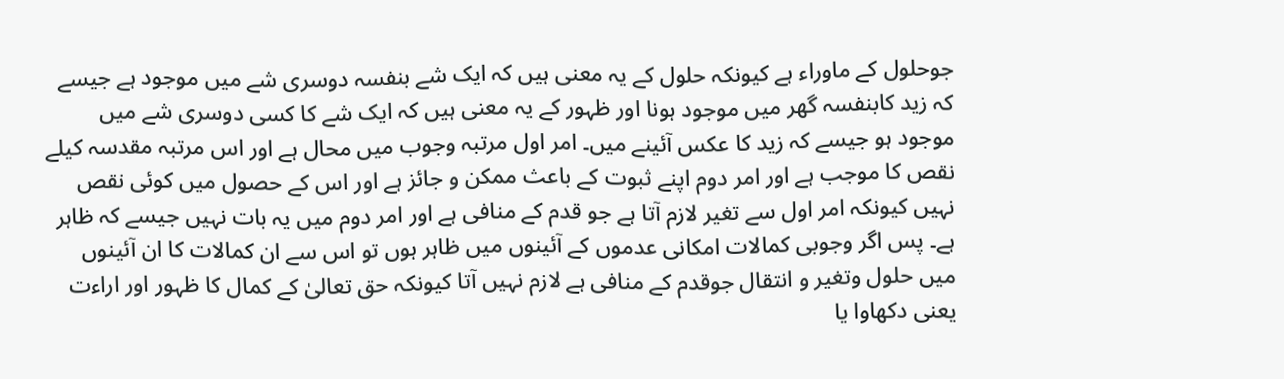جوحلول کے ماوراء ہے کیونکہ حلول کے یہ معنی ہیں کہ ایک شے بنفسہ دوسری شے میں موجود ہے جیسے کہ زید کابنفسہ گھر میں موجود ہونا اور ظہور کے یہ معنی ہیں کہ ایک شے کا کسی دوسری شے میں موجود ہو جیسے کہ زید کا عکس آئینے میں۔ امر اول مرتبہ وجوب میں محال ہے اور اس مرتبہ مقدسہ کیلے نقص کا موجب ہے اور امر دوم اپنے ثبوت کے باعث ممکن و جائز ہے اور اس کے حصول میں کوئی نقص نہیں کیونکہ امر اول سے تغیر لازم آتا ہے جو قدم کے منافی ہے اور امر دوم میں یہ بات نہیں جیسے کہ ظاہر ہے۔ پس اگر وجوبی کمالات امکانی عدموں کے آئینوں میں ظاہر ہوں تو اس سے ان کمالات کا ان آئینوں میں حلول وتغیر و انتقال جوقدم کے منافی ہے لازم نہیں آتا کیونکہ حق تعالیٰ کے کمال کا ظہور اور اراءت یعنی دکھاوا یا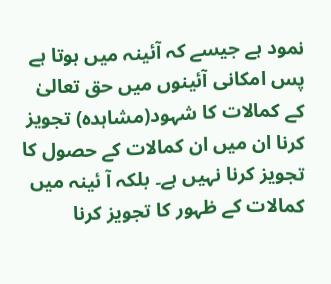نمود ہے جیسے کہ آئینہ میں ہوتا ہے پس امکانی آئینوں میں حق تعالیٰ کے کمالات کا شہود(مشاہدہ) تجویز کرنا ان میں ان کمالات کے حصول کا تجویز کرنا نہیں ہے۔ بلکہ آ ئینہ میں کمالات کے ظہور کا تجویز کرنا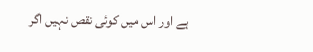ہے اور اس میں کوئی نقص نہیں اگر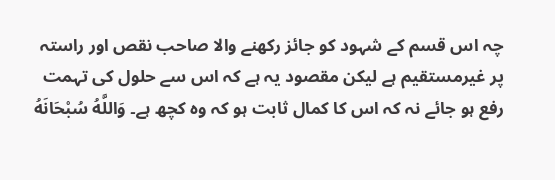چہ اس قسم کے شہود کو جائز رکھنے والا صاحب نقص اور راستہ پر غیرمستقیم ہے لیکن مقصود یہ ہے کہ اس سے حلول کی تہمت رفع ہو جائے نہ کہ اس کا کمال ثابت ہو کہ وہ کچھ ہے۔ وَاللَّهُ ‌سُبْحَانَهُ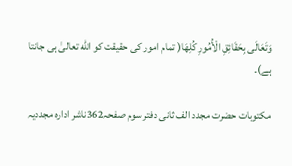وَتَعَالَى بِحَقَائِقِ ‌الْأُمُورِ كُلِھَا( تمام امور کی حقیقت کو الله تعالیٰ ہی جانتا ہے)۔

مکتوبات حضرت مجدد الف ثانی دفتر سوم صفحہ362ناشر ادارہ مجددیہ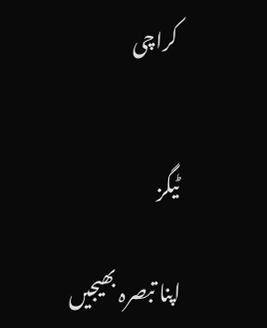کراچی


ٹیگز

اپنا تبصرہ بھیجیں